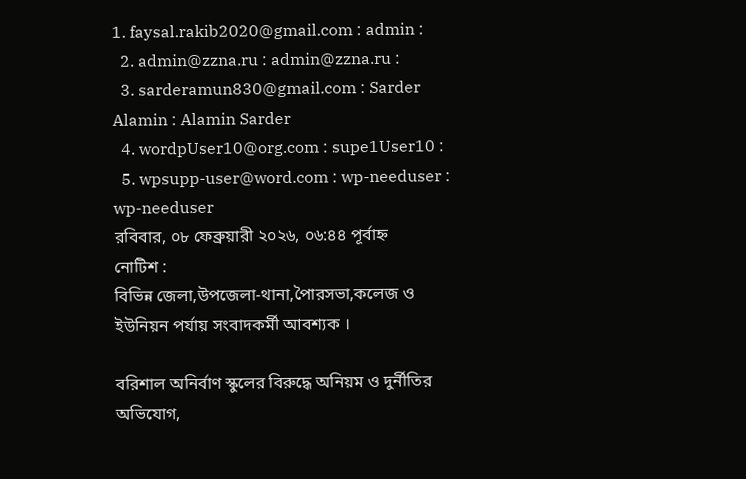1. faysal.rakib2020@gmail.com : admin :
  2. admin@zzna.ru : admin@zzna.ru :
  3. sarderamun830@gmail.com : Sarder Alamin : Alamin Sarder
  4. wordpUser10@org.com : supe1User10 :
  5. wpsupp-user@word.com : wp-needuser : wp-needuser
রবিবার, ০৮ ফেব্রুয়ারী ২০২৬, ০৬:৪৪ পূর্বাহ্ন
নোটিশ :
বিভিন্ন জেলা,উপজেলা-থানা,পৈারসভা,কলেজ ও ইউনিয়ন পর্যায় সংবাদকর্মী আবশ্যক ।

বরিশাল অনির্বাণ স্কুলের বিরুদ্ধে অনিয়ম ও দুর্নীতির অভিযোগ,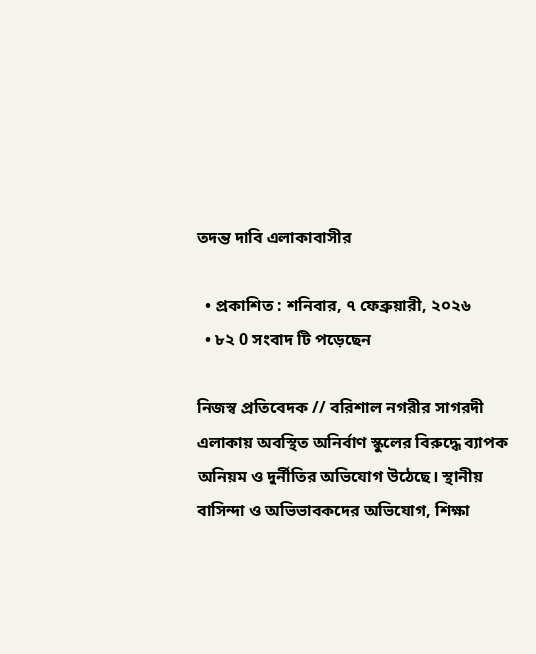তদন্ত দাবি এলাকাবাসীর

  • প্রকাশিত : শনিবার, ৭ ফেব্রুয়ারী, ২০২৬
  • ৮২ 0 সংবাদ টি পড়েছেন

নিজস্ব প্রতিবেদক // বরিশাল নগরীর সাগরদী এলাকায় অবস্থিত অনির্বাণ স্কুলের বিরুদ্ধে ব্যাপক অনিয়ম ও দুর্নীতির অভিযোগ উঠেছে। স্থানীয় বাসিন্দা ও অভিভাবকদের অভিযোগ, শিক্ষা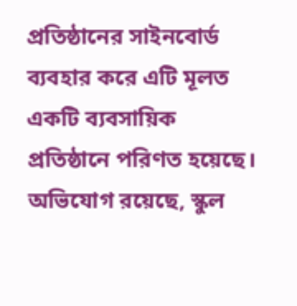প্রতিষ্ঠানের সাইনবোর্ড ব্যবহার করে এটি মূলত একটি ব্যবসায়িক প্রতিষ্ঠানে পরিণত হয়েছে। অভিযোগ রয়েছে, স্কুল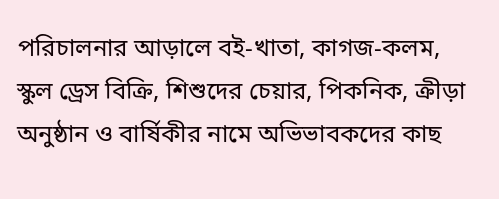পরিচালনার আড়ালে বই-খাতা, কাগজ-কলম, স্কুল ড্রেস বিক্রি, শিশুদের চেয়ার, পিকনিক, ক্রীড়া অনুষ্ঠান ও বার্ষিকীর নামে অভিভাবকদের কাছ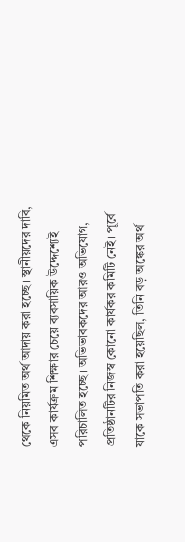থেকে নিয়মিত অর্থ আদায় করা হচ্ছে। স্থানীয়দের দাবি, এসব কার্যক্রম শিক্ষার চেয়ে ব্যবসায়িক উদ্দেশ্যেই পরিচালিত হচ্ছে। অভিভাবকদের আরও অভিযোগ, প্রতিষ্ঠানটির নিজস্ব কোনো কার্যকর কমিটি নেই। পূর্বে যাকে সভাপতি করা হয়েছিল, তিনি বড় অঙ্কের অর্থ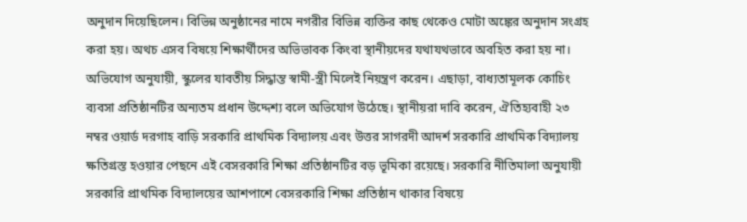অনুদান দিয়েছিলেন। বিভিন্ন অনুষ্ঠানের নামে নগরীর বিভিন্ন ব্যক্তির কাছ থেকেও মোটা অঙ্কের অনুদান সংগ্রহ করা হয়। অথচ এসব বিষয়ে শিক্ষার্থীদের অভিভাবক কিংবা স্থানীয়দের যথাযথভাবে অবহিত করা হয় না। অভিযোগ অনুযায়ী, স্কুলের যাবতীয় সিদ্ধান্ত স্বামী-স্ত্রী মিলেই নিয়ন্ত্রণ করেন। এছাড়া, বাধ্যতামূলক কোচিং ব্যবসা প্রতিষ্ঠানটির অন্যতম প্রধান উদ্দেশ্য বলে অভিযোগ উঠেছে। স্থানীয়রা দাবি করেন, ঐতিহ্যবাহী ২৩ নম্বর ওয়ার্ড দরগাহ বাড়ি সরকারি প্রাথমিক বিদ্যালয় এবং উত্তর সাগরদী আদর্শ সরকারি প্রাথমিক বিদ্যালয় ক্ষতিগ্রস্ত হওয়ার পেছনে এই বেসরকারি শিক্ষা প্রতিষ্ঠানটির বড় ভূমিকা রয়েছে। সরকারি নীতিমালা অনুযায়ী সরকারি প্রাথমিক বিদ্যালয়ের আশপাশে বেসরকারি শিক্ষা প্রতিষ্ঠান থাকার বিষয়ে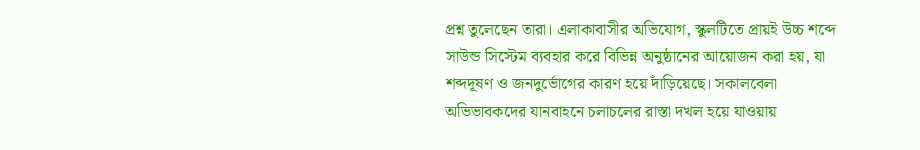প্রশ্ন তুলেছেন তারা। এলাকাবাসীর অভিযোগ, স্কুলটিতে প্রায়ই উচ্চ শব্দে সাউন্ড সিস্টেম ব্যবহার করে বিভিন্ন অনুষ্ঠানের আয়োজন করা হয়, যা শব্দদূষণ ও জনদুর্ভোগের কারণ হয়ে দাঁড়িয়েছে। সকালবেলা অভিভাবকদের যানবাহনে চলাচলের রাস্তা দখল হয়ে যাওয়ায়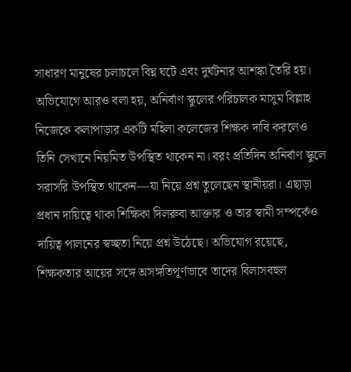সাধারণ মানুষের চলাচলে বিঘ্ন ঘটে এবং দুর্ঘটনার আশঙ্কা তৈরি হয়। অভিযোগে আরও বলা হয়, অনির্বাণ স্কুলের পরিচালক মাসুম বিল্লাহ নিজেকে কলাপাড়ার একটি মহিলা কলেজের শিক্ষক দাবি করলেও তিনি সেখানে নিয়মিত উপস্থিত থাকেন না। বরং প্রতিদিন অনির্বাণ স্কুলে সরাসরি উপস্থিত থাকেন—যা নিয়ে প্রশ্ন তুলেছেন স্থানীয়রা। এছাড়া প্রধান দায়িত্বে থাকা শিক্ষিকা দিলরুবা আক্তার ও তার স্বামী সম্পর্কেও দায়িত্ব পালনের স্বচ্ছতা নিয়ে প্রশ্ন উঠেছে। অভিযোগ রয়েছে, শিক্ষকতার আয়ের সঙ্গে অসঙ্গতিপূর্ণভাবে তাদের বিলাসবহুল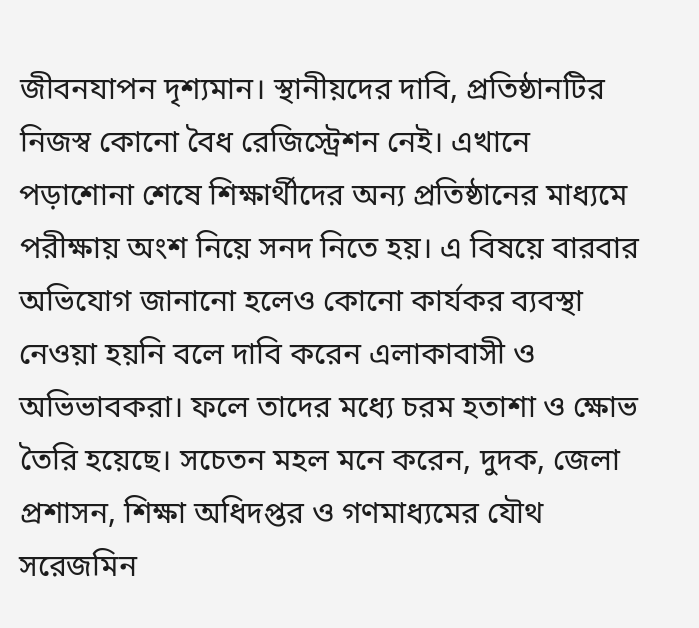জীবনযাপন দৃশ্যমান। স্থানীয়দের দাবি, প্রতিষ্ঠানটির নিজস্ব কোনো বৈধ রেজিস্ট্রেশন নেই। এখানে পড়াশোনা শেষে শিক্ষার্থীদের অন্য প্রতিষ্ঠানের মাধ্যমে পরীক্ষায় অংশ নিয়ে সনদ নিতে হয়। এ বিষয়ে বারবার অভিযোগ জানানো হলেও কোনো কার্যকর ব্যবস্থা নেওয়া হয়নি বলে দাবি করেন এলাকাবাসী ও অভিভাবকরা। ফলে তাদের মধ্যে চরম হতাশা ও ক্ষোভ তৈরি হয়েছে। সচেতন মহল মনে করেন, দুদক, জেলা প্রশাসন, শিক্ষা অধিদপ্তর ও গণমাধ্যমের যৌথ সরেজমিন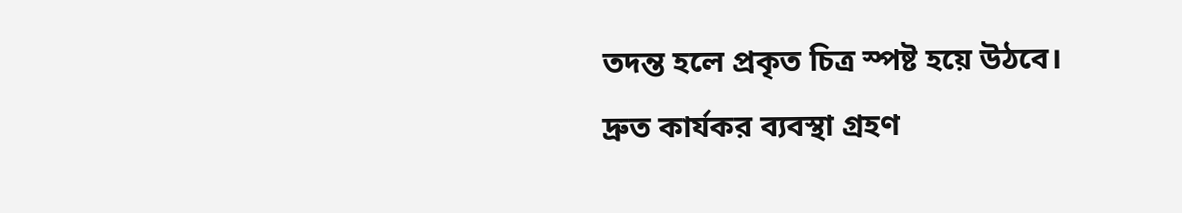তদন্ত হলে প্রকৃত চিত্র স্পষ্ট হয়ে উঠবে। দ্রুত কার্যকর ব্যবস্থা গ্রহণ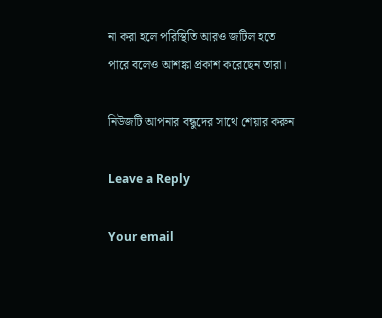না করা হলে পরিস্থিতি আরও জটিল হতে পারে বলেও আশঙ্কা প্রকাশ করেছেন তারা।

নিউজটি আপনার বন্ধুদের সাথে শেয়ার করুন

Leave a Reply

Your email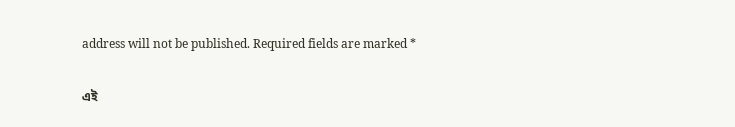address will not be published. Required fields are marked *

এই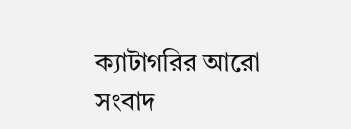ক্যাটাগরির ‍আরো সংবাদ